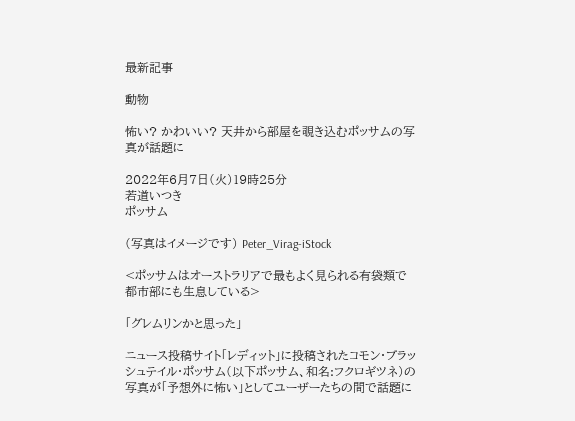最新記事

動物

怖い? かわいい? 天井から部屋を覗き込むポッサムの写真が話題に

2022年6月7日(火)19時25分
若道いつき
ポッサム

(写真はイメージです) Peter_Virag-iStock

<ポッサムはオーストラリアで最もよく見られる有袋類で都市部にも生息している>

「グレムリンかと思った」

ニュース投稿サイト「レディット」に投稿されたコモン・ブラッシュテイル・ポッサム(以下ポッサム、和名:フクロギツネ)の写真が「予想外に怖い」としてユーザーたちの間で話題に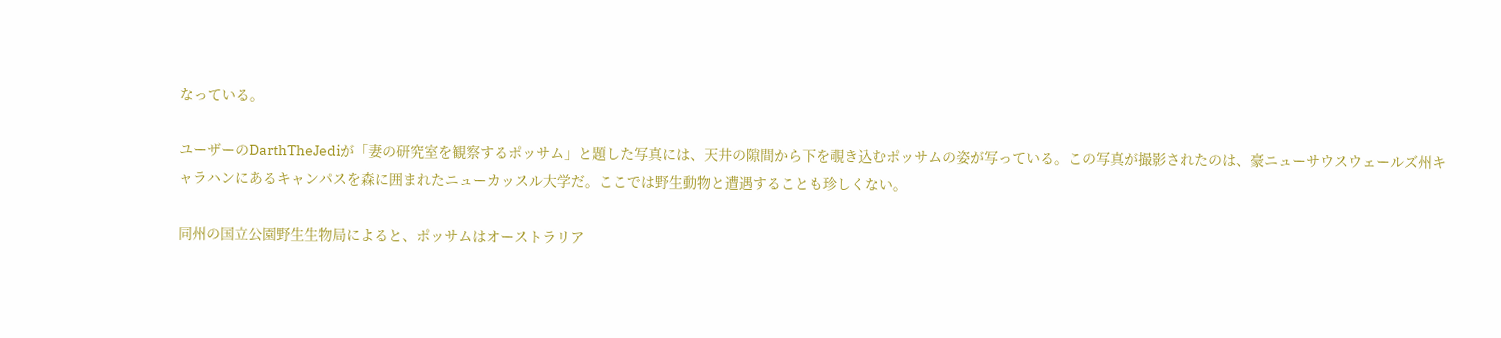なっている。

ユーザーのDarthTheJediが「妻の研究室を観察するポッサム」と題した写真には、天井の隙間から下を覗き込むポッサムの姿が写っている。この写真が撮影されたのは、豪ニューサウスウェールズ州キャラハンにあるキャンパスを森に囲まれたニューカッスル大学だ。ここでは野生動物と遭遇することも珍しくない。

同州の国立公園野生生物局によると、ポッサムはオーストラリア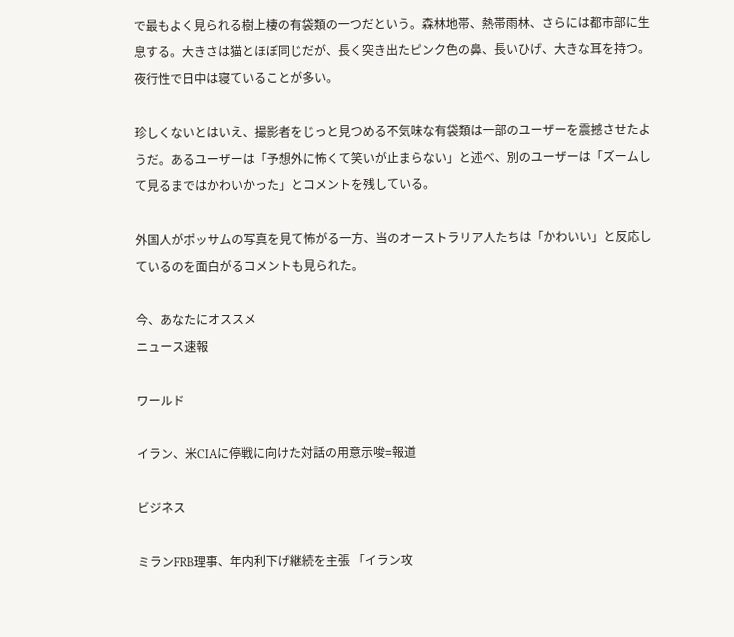で最もよく見られる樹上棲の有袋類の一つだという。森林地帯、熱帯雨林、さらには都市部に生息する。大きさは猫とほぼ同じだが、長く突き出たピンク色の鼻、長いひげ、大きな耳を持つ。夜行性で日中は寝ていることが多い。

珍しくないとはいえ、撮影者をじっと見つめる不気味な有袋類は一部のユーザーを震撼させたようだ。あるユーザーは「予想外に怖くて笑いが止まらない」と述べ、別のユーザーは「ズームして見るまではかわいかった」とコメントを残している。

外国人がポッサムの写真を見て怖がる一方、当のオーストラリア人たちは「かわいい」と反応しているのを面白がるコメントも見られた。

今、あなたにオススメ
ニュース速報

ワールド

イラン、米CIAに停戦に向けた対話の用意示唆=報道

ビジネス

ミランFRB理事、年内利下げ継続を主張 「イラン攻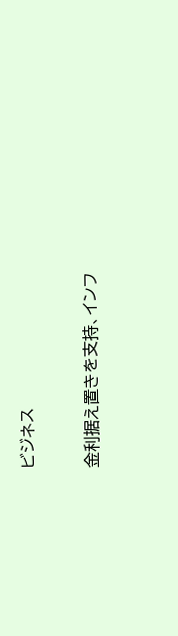ビジネス

金利据え置きを支持、インフ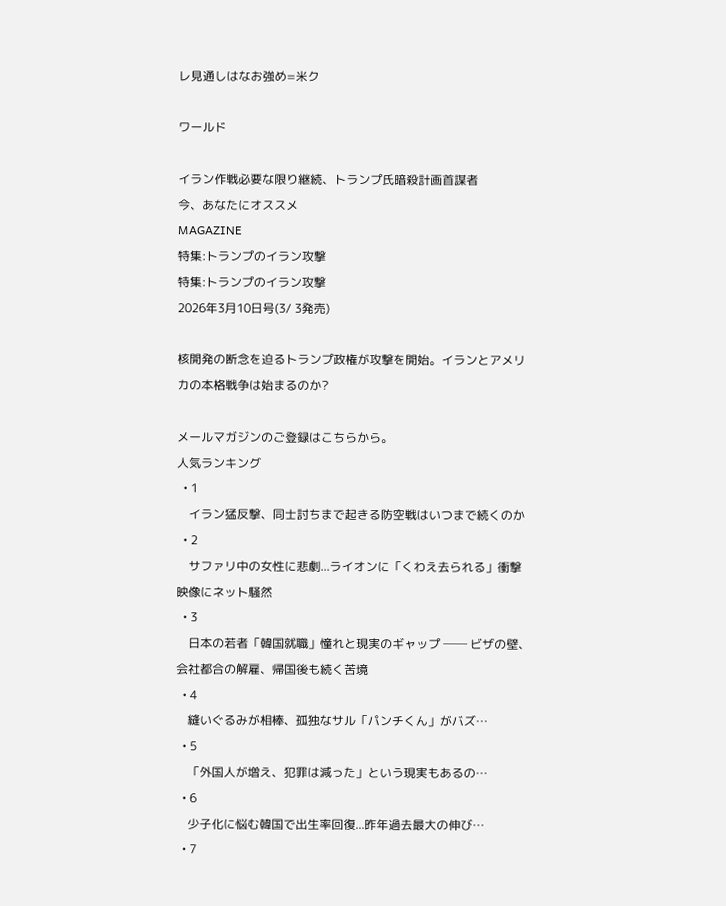レ見通しはなお強め=米ク

ワールド

イラン作戦必要な限り継続、トランプ氏暗殺計画首謀者
今、あなたにオススメ
MAGAZINE
特集:トランプのイラン攻撃
特集:トランプのイラン攻撃
2026年3月10日号(3/ 3発売)

核開発の断念を迫るトランプ政権が攻撃を開始。イランとアメリカの本格戦争は始まるのか?

メールマガジンのご登録はこちらから。
人気ランキング
  • 1
    イラン猛反撃、同士討ちまで起きる防空戦はいつまで続くのか
  • 2
    サファリ中の女性に悲劇...ライオンに「くわえ去られる」衝撃映像にネット騒然
  • 3
    日本の若者「韓国就職」憧れと現実のギャップ ── ビザの壁、会社都合の解雇、帰国後も続く苦境
  • 4
    縫いぐるみが相棒、孤独なサル「パンチくん」がバズ…
  • 5
    「外国人が増え、犯罪は減った」という現実もあるの…
  • 6
    少子化に悩む韓国で出生率回復...昨年過去最大の伸び…
  • 7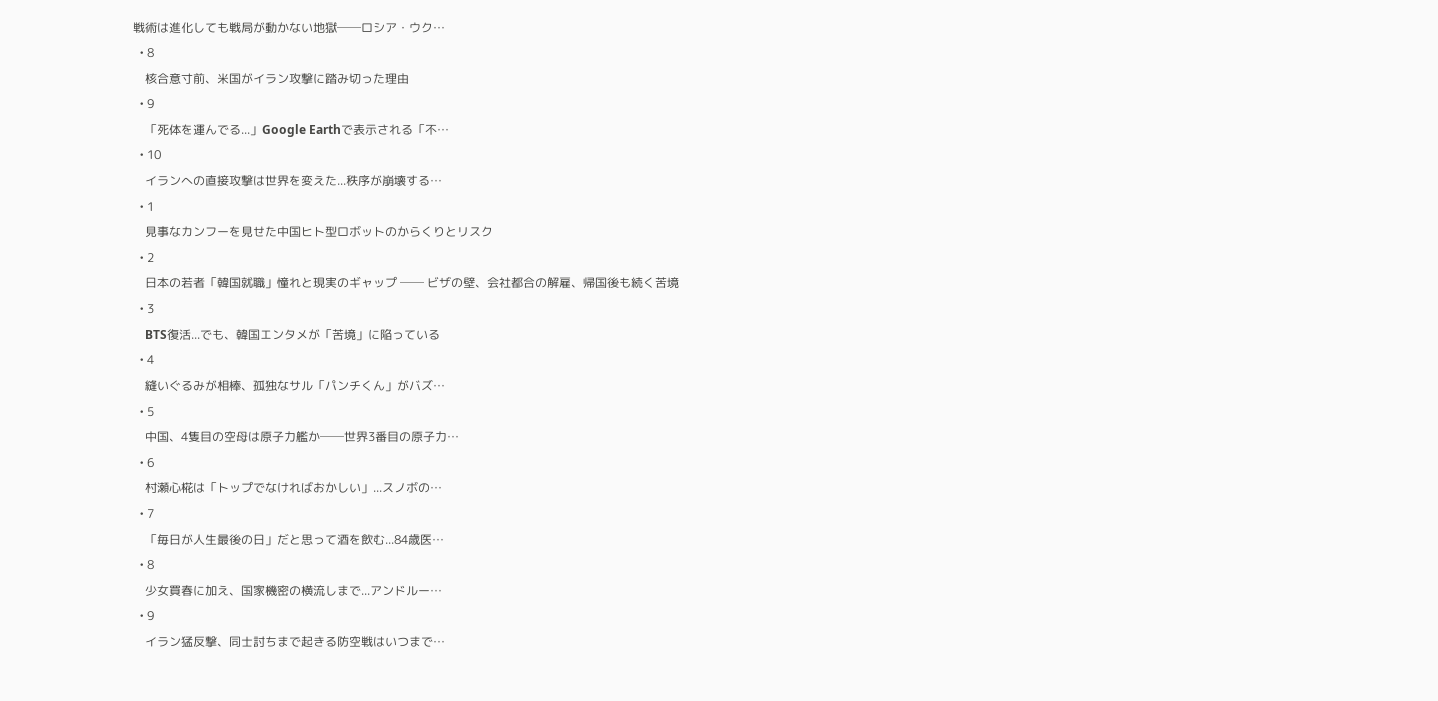戦術は進化しても戦局が動かない地獄──ロシア・ウク…
  • 8
    核合意寸前、米国がイラン攻撃に踏み切った理由
  • 9
    「死体を運んでる...」Google Earthで表示される「不…
  • 10
    イランへの直接攻撃は世界を変えた...秩序が崩壊する…
  • 1
    見事なカンフーを見せた中国ヒト型ロボットのからくりとリスク
  • 2
    日本の若者「韓国就職」憧れと現実のギャップ ── ビザの壁、会社都合の解雇、帰国後も続く苦境
  • 3
    BTS復活...でも、韓国エンタメが「苦境」に陥っている
  • 4
    縫いぐるみが相棒、孤独なサル「パンチくん」がバズ…
  • 5
    中国、4隻目の空母は原子力艦か──世界3番目の原子力…
  • 6
    村瀬心椛は「トップでなければおかしい」...スノボの…
  • 7
    「毎日が人生最後の日」だと思って酒を飲む...84歳医…
  • 8
    少女買春に加え、国家機密の横流しまで...アンドルー…
  • 9
    イラン猛反撃、同士討ちまで起きる防空戦はいつまで…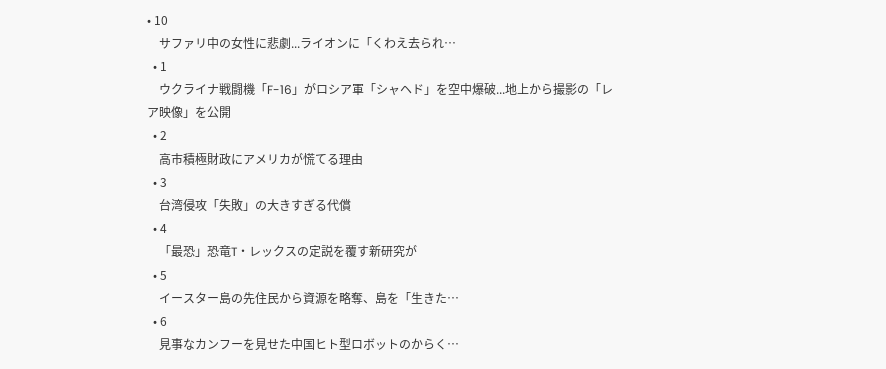• 10
    サファリ中の女性に悲劇...ライオンに「くわえ去られ…
  • 1
    ウクライナ戦闘機「F-16」がロシア軍「シャヘド」を空中爆破...地上から撮影の「レア映像」を公開
  • 2
    高市積極財政にアメリカが慌てる理由
  • 3
    台湾侵攻「失敗」の大きすぎる代償
  • 4
    「最恐」恐竜T・レックスの定説を覆す新研究が
  • 5
    イースター島の先住民から資源を略奪、島を「生きた…
  • 6
    見事なカンフーを見せた中国ヒト型ロボットのからく…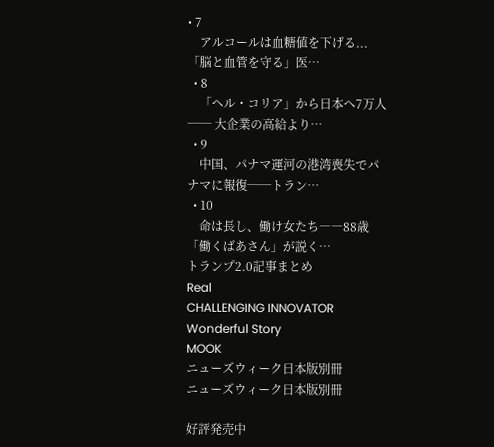• 7
    アルコールは血糖値を下げる...「脳と血管を守る」医…
  • 8
    「ヘル・コリア」から日本へ7万人 ── 大企業の高給より…
  • 9
    中国、パナマ運河の港湾喪失でパナマに報復──トラン…
  • 10
    命は長し、働け女たち――88歳「働くばあさん」が説く…
トランプ2.0記事まとめ
Real
CHALLENGING INNOVATOR
Wonderful Story
MOOK
ニューズウィーク日本版別冊
ニューズウィーク日本版別冊

好評発売中